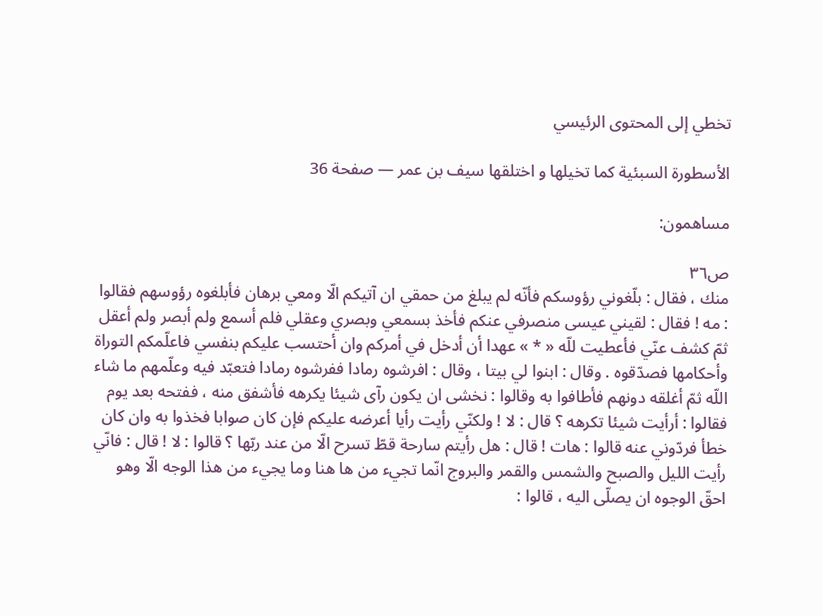تخطي إلى المحتوى الرئيسي

الأسطورة السبئية كما تخيلها و اختلقها سيف بن عمر — صفحة 36

مساهمون:

ص٣٦
منك ، فقال : بلّغوني رؤوسكم فأنّه لم يبلغ من حمقي ان آتيكم الّا ومعي برهان فأبلغوه رؤوسهم فقالوا : مه ! فقال : لقيني عيسى منصرفي عنكم فأخذ بسمعي وبصري وعقلي فلم أسمع ولم أبصر ولم أعقل ثمّ كشف عنّي فأعطيت للّه « * » عهدا أن أدخل في أمركم وان أحتسب عليكم بنفسي فاعلّمكم التوراة وأحكامها فصدّقوه . وقال : ابنوا لي بيتا ، وقال : افرشوه رمادا ففرشوه رمادا فتعبّد فيه وعلّمهم ما شاء اللّه ثمّ أغلقه دونهم فأطافوا به وقالوا : نخشى ان يكون رآى شيئا يكرهه فأشفق منه ، ففتحه بعد يوم فقالوا : أرأيت شيئا تكرهه ؟ قال : لا ! ولكنّي رأيت رأيا أعرضه عليكم فإن كان صوابا فخذوا به وان كان خطأ فردّوني عنه قالوا : هات ! قال : هل رأيتم سارحة قطّ تسرح الّا من عند ربّها ؟ قالوا : لا ! قال : فانّي رأيت الليل والصبح والشمس والقمر والبروج انّما تجيء من ها هنا وما يجيء من هذا الوجه الّا وهو احقّ الوجوه ان يصلّى اليه ، قالوا :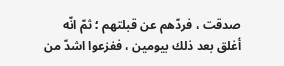صدقت ، فردّهم عن قبلتهم ؛ ثمّ انّه أغلق بعد ذلك بيومين ، ففزعوا اشدّ من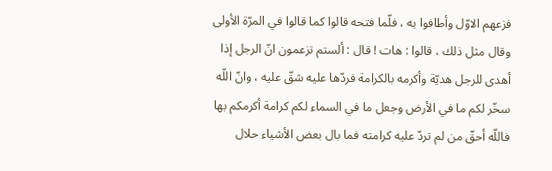فزعهم الاوّل وأطافوا به ، فلّما فتحه قالوا كما قالوا في المرّة الأولى وقال مثل ذلك ، قالوا : هات ! قال : ألستم تزعمون انّ الرجل إذا أهدى للرجل هديّة وأكرمه بالكرامة فردّها عليه شقّ عليه ، وانّ اللّه سخّر لكم ما في الأرض وجعل ما في السماء لكم كرامة أكرمكم بها فاللّه أحقّ من لم تردّ عليه كرامته فما بال بعض الأشياء حلال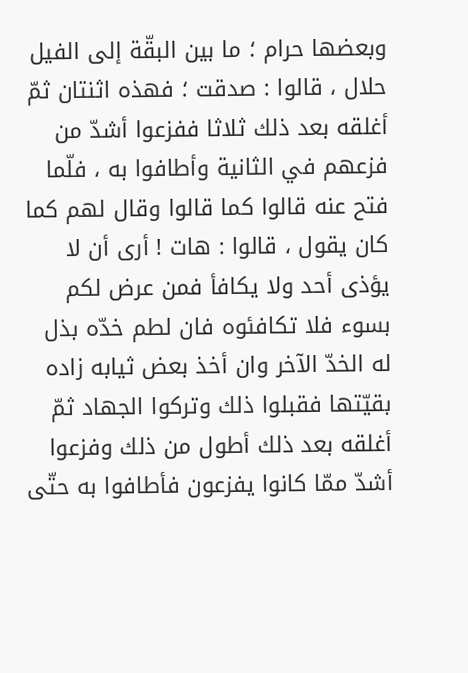وبعضها حرام ؛ ما بين البقّة إلى الفيل حلال ، قالوا : صدقت ؛ فهذه اثنتان ثمّ أغلقه بعد ذلك ثلاثا ففزعوا أشدّ من فزعهم في الثانية وأطافوا به ، فلّما فتح عنه قالوا كما قالوا وقال لهم كما كان يقول ، قالوا : هات ! أرى أن لا يؤذى أحد ولا يكافأ فمن عرض لكم بسوء فلا تكافئوه فان لطم خدّه بذل له الخدّ الآخر وان أخذ بعض ثيابه زاده بقيّتها فقبلوا ذلك وتركوا الجهاد ثمّ أغلقه بعد ذلك أطول من ذلك وفزعوا أشدّ ممّا كانوا يفزعون فأطافوا به حتّى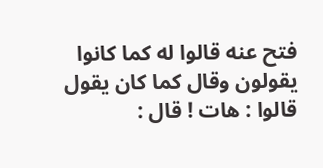فتح عنه قالوا له كما كانوا يقولون وقال كما كان يقول قالوا : هات ! قال :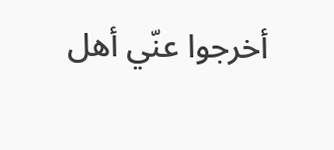أخرجوا عنّي أهل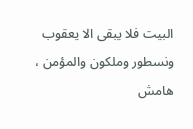البيت فلا يبقى الا يعقوب ونسطور وملكون والمؤمن ،
هامش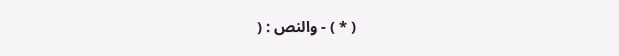( * ) - والنص : (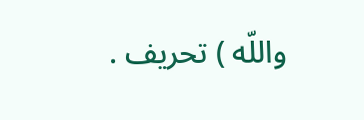واللّه ) تحريف .